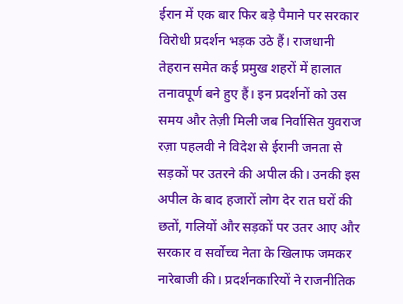ईरान में एक बार फिर बड़े पैमाने पर सरकार विरोधी प्रदर्शन भड़क उठे हैं। राजधानी तेहरान समेत कई प्रमुख शहरों में हालात तनावपूर्ण बने हुए हैं। इन प्रदर्शनों को उस समय और तेज़ी मिली जब निर्वासित युवराज रज़ा पहलवी ने विदेश से ईरानी जनता से सड़कों पर उतरने की अपील की। उनकी इस अपील के बाद हजारों लोग देर रात घरों की छतों, गलियों और सड़कों पर उतर आए और सरकार व सर्वोच्च नेता के खिलाफ जमकर नारेबाजी की। प्रदर्शनकारियों ने राजनीतिक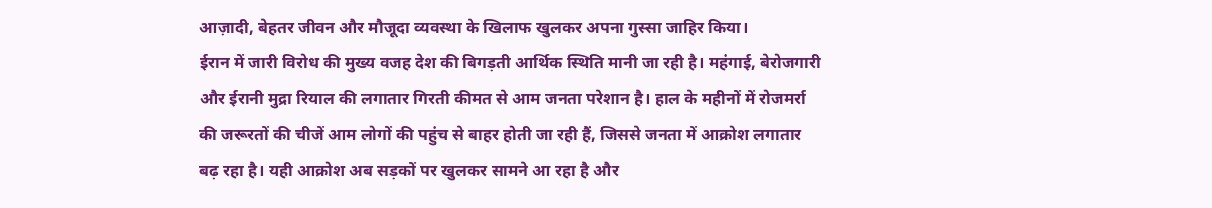आज़ादी, बेहतर जीवन और मौजूदा व्यवस्था के खिलाफ खुलकर अपना गुस्सा जाहिर किया।
ईरान में जारी विरोध की मुख्य वजह देश की बिगड़ती आर्थिक स्थिति मानी जा रही है। महंगाई, बेरोजगारी और ईरानी मुद्रा रियाल की लगातार गिरती कीमत से आम जनता परेशान है। हाल के महीनों में रोजमर्रा की जरूरतों की चीजें आम लोगों की पहुंच से बाहर होती जा रही हैं, जिससे जनता में आक्रोश लगातार बढ़ रहा है। यही आक्रोश अब सड़कों पर खुलकर सामने आ रहा है और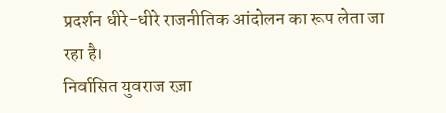प्रदर्शन धीरे-धीरे राजनीतिक आंदोलन का रूप लेता जा रहा है।
निर्वासित युवराज रज़ा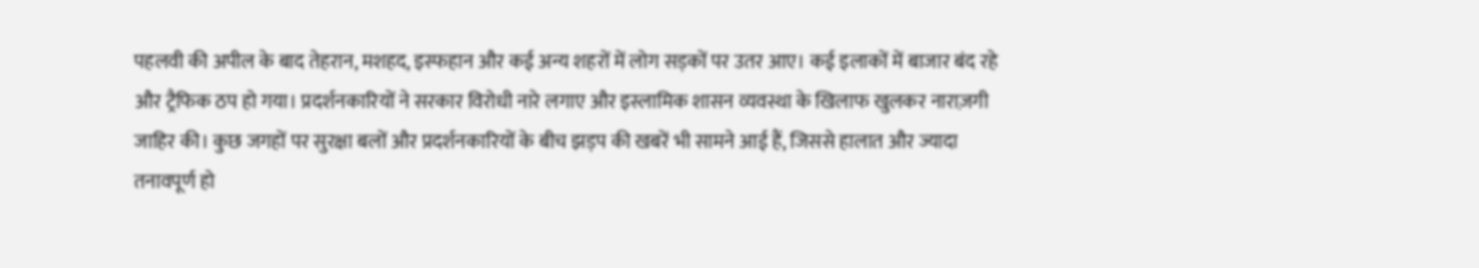पहलवी की अपील के बाद तेहरान, मशहद, इस्फहान और कई अन्य शहरों में लोग सड़कों पर उतर आए। कई इलाकों में बाजार बंद रहे और ट्रैफिक ठप हो गया। प्रदर्शनकारियों ने सरकार विरोधी नारे लगाए और इस्लामिक शासन व्यवस्था के खिलाफ खुलकर नाराज़गी जाहिर की। कुछ जगहों पर सुरक्षा बलों और प्रदर्शनकारियों के बीच झड़प की खबरें भी सामने आई हैं, जिससे हालात और ज्यादा तनावपूर्ण हो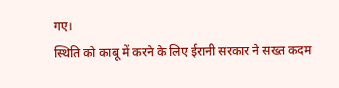गए।
स्थिति को काबू में करने के लिए ईरानी सरकार ने सख्त कदम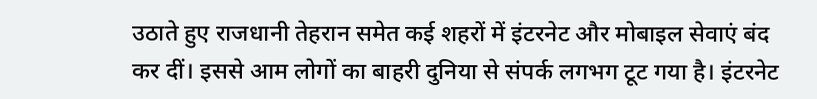उठाते हुए राजधानी तेहरान समेत कई शहरों में इंटरनेट और मोबाइल सेवाएं बंद कर दीं। इससे आम लोगों का बाहरी दुनिया से संपर्क लगभग टूट गया है। इंटरनेट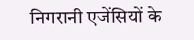निगरानी एजेंसियों के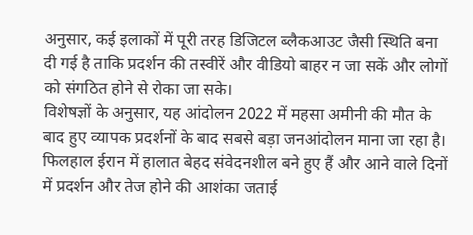अनुसार, कई इलाकों में पूरी तरह डिजिटल ब्लैकआउट जैसी स्थिति बना दी गई है ताकि प्रदर्शन की तस्वीरें और वीडियो बाहर न जा सकें और लोगों को संगठित होने से रोका जा सके।
विशेषज्ञों के अनुसार, यह आंदोलन 2022 में महसा अमीनी की मौत के बाद हुए व्यापक प्रदर्शनों के बाद सबसे बड़ा जनआंदोलन माना जा रहा है। फिलहाल ईरान में हालात बेहद संवेदनशील बने हुए हैं और आने वाले दिनों में प्रदर्शन और तेज होने की आशंका जताई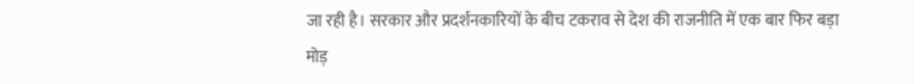जा रही है। सरकार और प्रदर्शनकारियों के बीच टकराव से देश की राजनीति में एक बार फिर बड़ा मोड़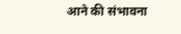आने की संभावना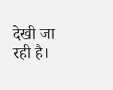देखी जा रही है।